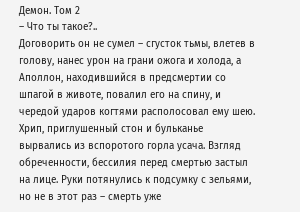Демон. Том 2
– Что ты такое?..
Договорить он не сумел – сгусток тьмы, влетев в голову, нанес урон на грани ожога и холода, а Аполлон, находившийся в предсмертии со шпагой в животе, повалил его на спину, и чередой ударов когтями располосовал ему шею. Хрип, приглушенный стон и бульканье вырвались из вспоротого горла усача. Взгляд обреченности, бессилия перед смертью застыл на лице. Руки потянулись к подсумку с зельями, но не в этот раз – смерть уже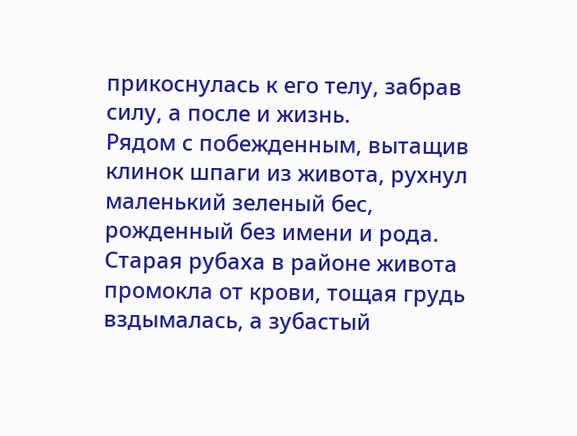прикоснулась к его телу, забрав силу, а после и жизнь.
Рядом с побежденным, вытащив клинок шпаги из живота, рухнул маленький зеленый бес, рожденный без имени и рода. Старая рубаха в районе живота промокла от крови, тощая грудь вздымалась, а зубастый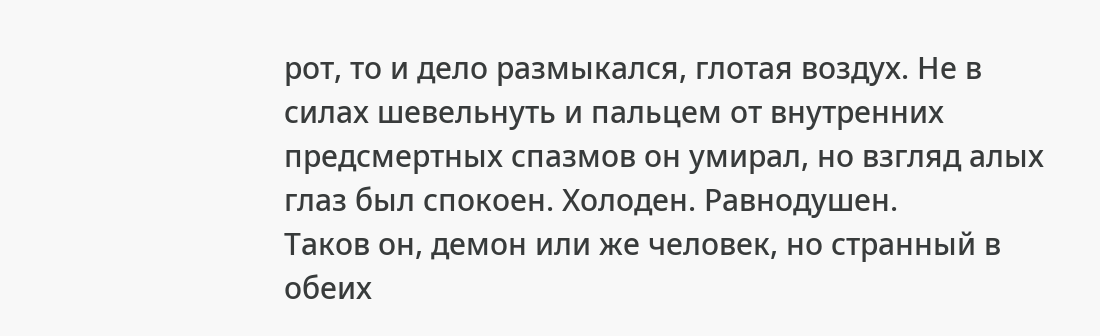рот, то и дело размыкался, глотая воздух. Не в силах шевельнуть и пальцем от внутренних предсмертных спазмов он умирал, но взгляд алых глаз был спокоен. Холоден. Равнодушен.
Таков он, демон или же человек, но странный в обеих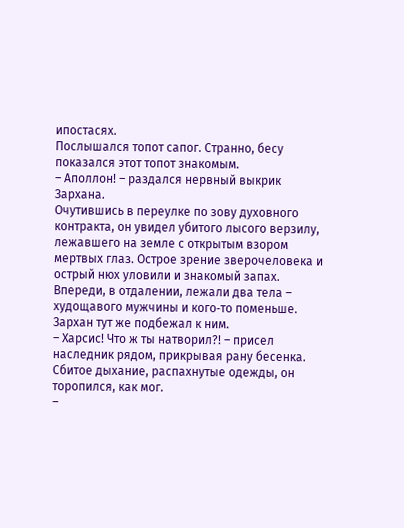ипостасях.
Послышался топот сапог. Странно, бесу показался этот топот знакомым.
– Аполлон! – раздался нервный выкрик Зархана.
Очутившись в переулке по зову духовного контракта, он увидел убитого лысого верзилу, лежавшего на земле с открытым взором мертвых глаз. Острое зрение зверочеловека и острый нюх уловили и знакомый запах. Впереди, в отдалении, лежали два тела – худощавого мужчины и кого‑то поменьше. Зархан тут же подбежал к ним.
– Харсис! Что ж ты натворил?! – присел наследник рядом, прикрывая рану бесенка.
Сбитое дыхание, распахнутые одежды, он торопился, как мог.
–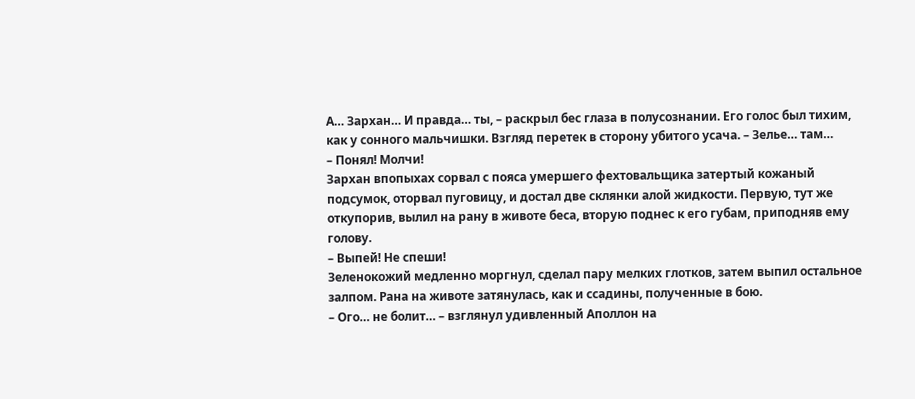А… Зархан… И правда… ты, – раскрыл бес глаза в полусознании. Его голос был тихим, как у сонного мальчишки. Взгляд перетек в сторону убитого усача. – Зелье… там…
– Понял! Молчи!
Зархан впопыхах сорвал с пояса умершего фехтовальщика затертый кожаный подсумок, оторвал пуговицу, и достал две склянки алой жидкости. Первую, тут же откупорив, вылил на рану в животе беса, вторую поднес к его губам, приподняв ему голову.
– Выпей! Не спеши!
Зеленокожий медленно моргнул, сделал пару мелких глотков, затем выпил остальное залпом. Рана на животе затянулась, как и ссадины, полученные в бою.
– Ого… не болит… – взглянул удивленный Аполлон на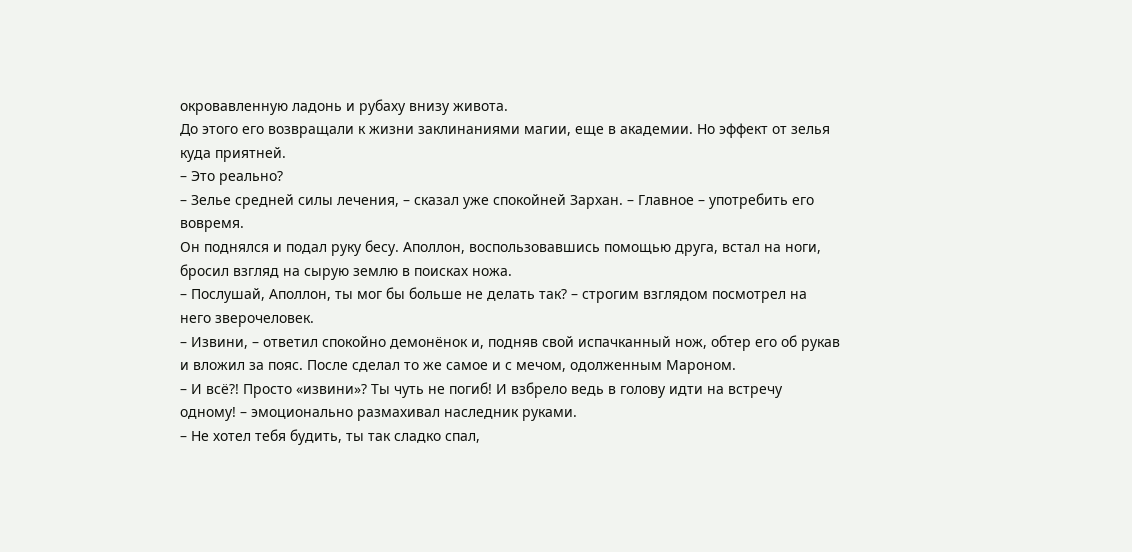окровавленную ладонь и рубаху внизу живота.
До этого его возвращали к жизни заклинаниями магии, еще в академии. Но эффект от зелья куда приятней.
– Это реально?
– Зелье средней силы лечения, – сказал уже спокойней Зархан. – Главное – употребить его вовремя.
Он поднялся и подал руку бесу. Аполлон, воспользовавшись помощью друга, встал на ноги, бросил взгляд на сырую землю в поисках ножа.
– Послушай, Аполлон, ты мог бы больше не делать так? – строгим взглядом посмотрел на него зверочеловек.
– Извини, – ответил спокойно демонёнок и, подняв свой испачканный нож, обтер его об рукав и вложил за пояс. После сделал то же самое и с мечом, одолженным Мароном.
– И всё?! Просто «извини»? Ты чуть не погиб! И взбрело ведь в голову идти на встречу одному! – эмоционально размахивал наследник руками.
– Не хотел тебя будить, ты так сладко спал,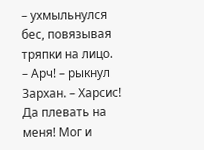– ухмыльнулся бес, повязывая тряпки на лицо.
– Арч! – рыкнул Зархан. – Харсис! Да плевать на меня! Мог и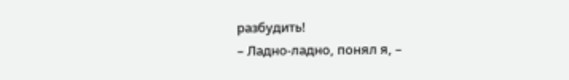разбудить!
– Ладно‑ладно, понял я, –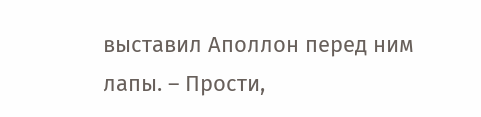выставил Аполлон перед ним лапы. – Прости,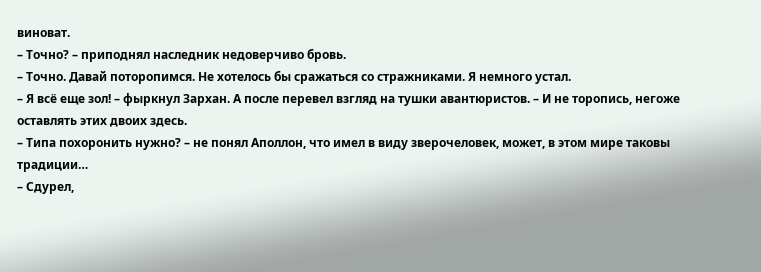виноват.
– Точно? – приподнял наследник недоверчиво бровь.
– Точно. Давай поторопимся. Не хотелось бы сражаться со стражниками. Я немного устал.
– Я всё еще зол! – фыркнул Зархан. А после перевел взгляд на тушки авантюристов. – И не торопись, негоже оставлять этих двоих здесь.
– Типа похоронить нужно? – не понял Аполлон, что имел в виду зверочеловек, может, в этом мире таковы традиции…
– Сдурел,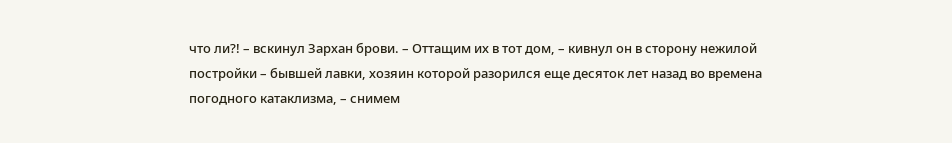что ли?! – вскинул Зархан брови. – Оттащим их в тот дом, – кивнул он в сторону нежилой постройки – бывшей лавки, хозяин которой разорился еще десяток лет назад во времена погодного катаклизма, – снимем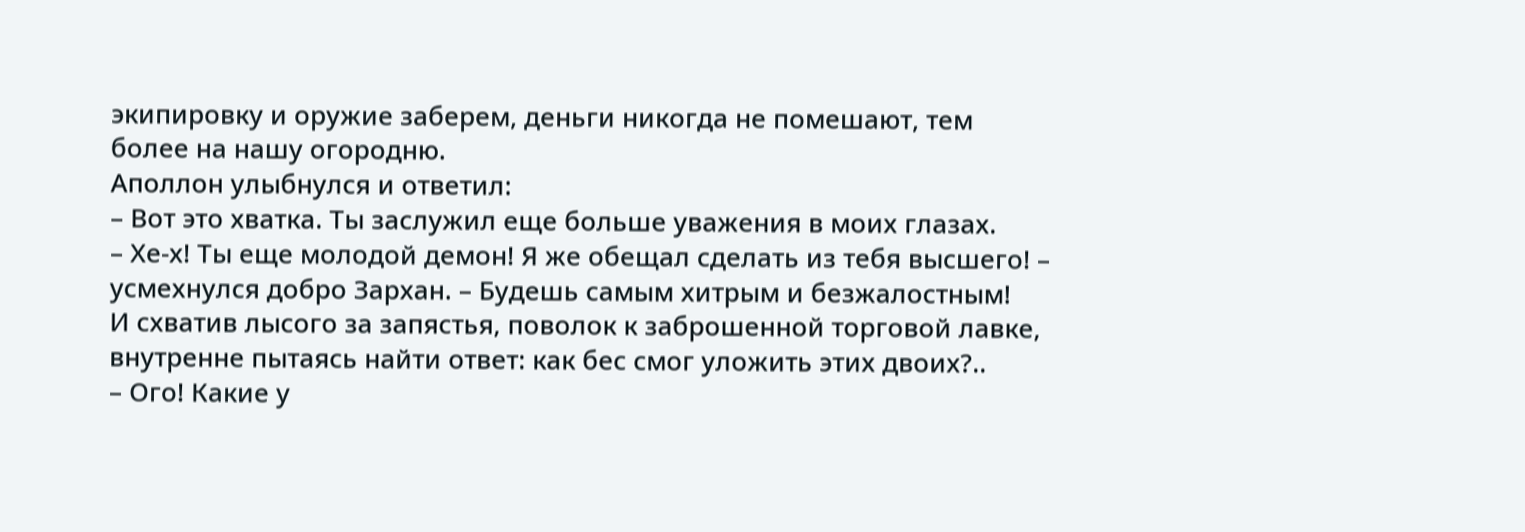экипировку и оружие заберем, деньги никогда не помешают, тем более на нашу огородню.
Аполлон улыбнулся и ответил:
– Вот это хватка. Ты заслужил еще больше уважения в моих глазах.
– Хе‑х! Ты еще молодой демон! Я же обещал сделать из тебя высшего! – усмехнулся добро Зархан. – Будешь самым хитрым и безжалостным!
И схватив лысого за запястья, поволок к заброшенной торговой лавке, внутренне пытаясь найти ответ: как бес смог уложить этих двоих?..
– Ого! Какие у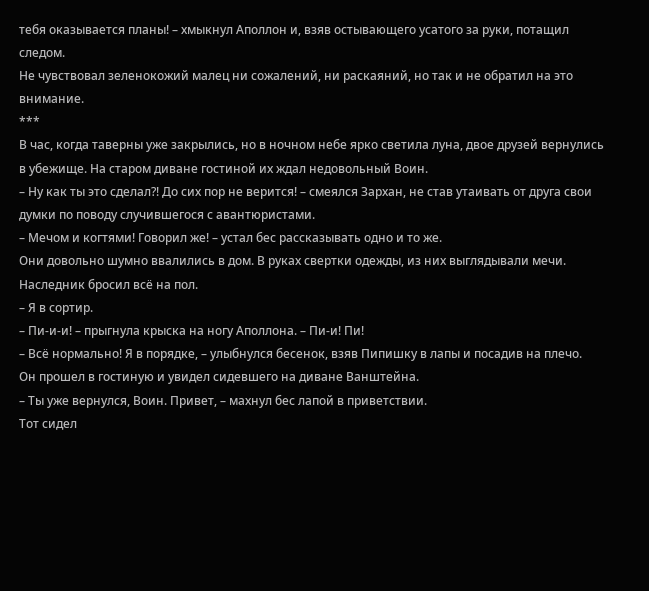тебя оказывается планы! – хмыкнул Аполлон и, взяв остывающего усатого за руки, потащил следом.
Не чувствовал зеленокожий малец ни сожалений, ни раскаяний, но так и не обратил на это внимание.
***
В час, когда таверны уже закрылись, но в ночном небе ярко светила луна, двое друзей вернулись в убежище. На старом диване гостиной их ждал недовольный Воин.
– Ну как ты это сделал?! До сих пор не верится! – смеялся Зархан, не став утаивать от друга свои думки по поводу случившегося с авантюристами.
– Мечом и когтями! Говорил же! – устал бес рассказывать одно и то же.
Они довольно шумно ввалились в дом. В руках свертки одежды, из них выглядывали мечи. Наследник бросил всё на пол.
– Я в сортир.
– Пи‑и‑и! – прыгнула крыска на ногу Аполлона. – Пи‑и! Пи!
– Всё нормально! Я в порядке, – улыбнулся бесенок, взяв Пипишку в лапы и посадив на плечо.
Он прошел в гостиную и увидел сидевшего на диване Ванштейна.
– Ты уже вернулся, Воин. Привет, – махнул бес лапой в приветствии.
Тот сидел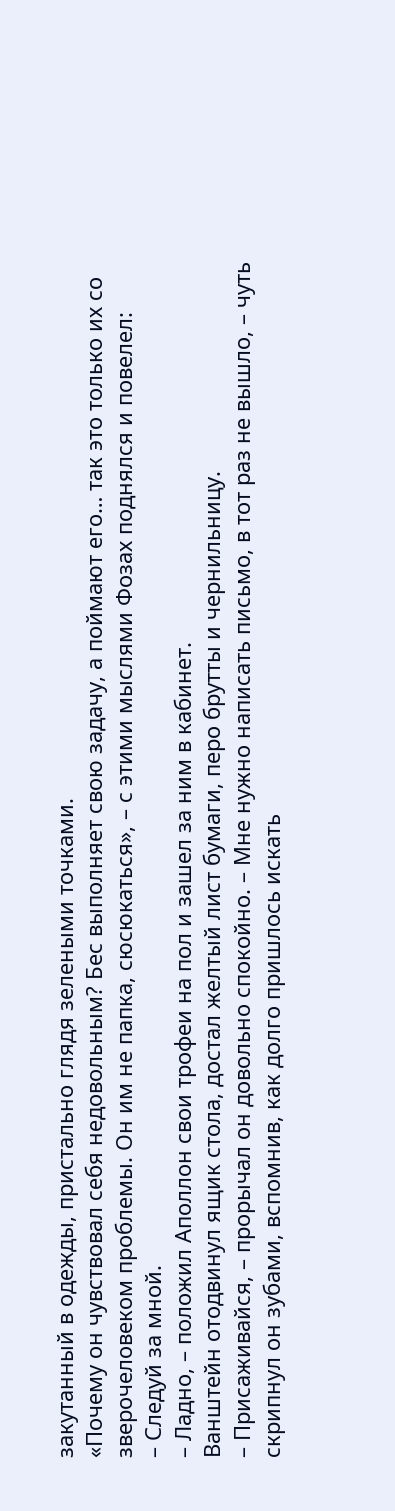закутанный в одежды, пристально глядя зелеными точками.
«Почему он чувствовал себя недовольным? Бес выполняет свою задачу, а поймают его… так это только их со зверочеловеком проблемы. Он им не папка, сюсюкаться», – с этими мыслями Фозах поднялся и повелел:
– Следуй за мной.
– Ладно, – положил Аполлон свои трофеи на пол и зашел за ним в кабинет.
Ванштейн отодвинул ящик стола, достал желтый лист бумаги, перо брутты и чернильницу.
– Присаживайся, – прорычал он довольно спокойно. – Мне нужно написать письмо, в тот раз не вышло, – чуть скрипнул он зубами, вспомнив, как долго пришлось искать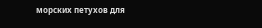морских петухов для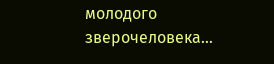молодого зверочеловека…